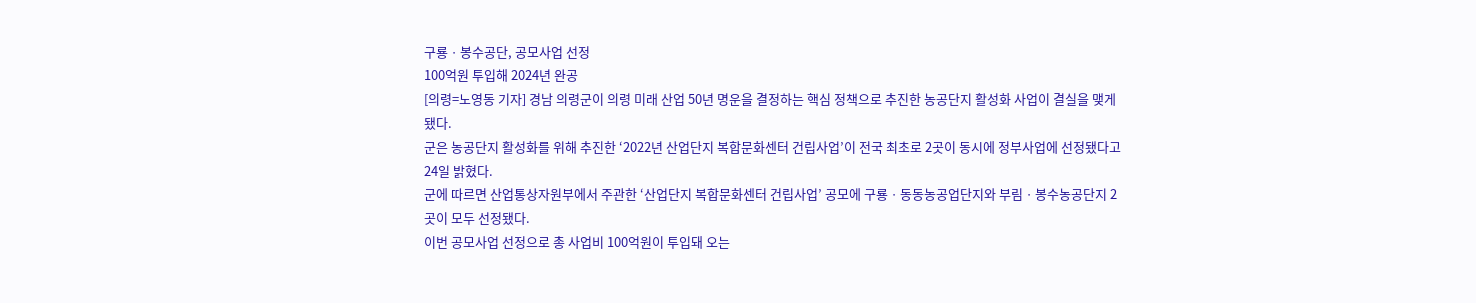구룡ㆍ봉수공단, 공모사업 선정
100억원 투입해 2024년 완공
[의령=노영동 기자] 경남 의령군이 의령 미래 산업 50년 명운을 결정하는 핵심 정책으로 추진한 농공단지 활성화 사업이 결실을 맺게 됐다.
군은 농공단지 활성화를 위해 추진한 ‘2022년 산업단지 복합문화센터 건립사업’이 전국 최초로 2곳이 동시에 정부사업에 선정됐다고 24일 밝혔다.
군에 따르면 산업통상자원부에서 주관한 ‘산업단지 복합문화센터 건립사업’ 공모에 구룡ㆍ동동농공업단지와 부림ㆍ봉수농공단지 2곳이 모두 선정됐다.
이번 공모사업 선정으로 총 사업비 100억원이 투입돼 오는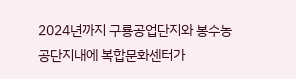2024년까지 구룡공업단지와 봉수농공단지내에 복합문화센터가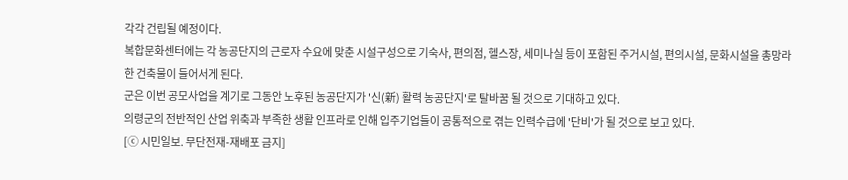각각 건립될 예정이다.
복합문화센터에는 각 농공단지의 근로자 수요에 맞춘 시설구성으로 기숙사, 편의점, 헬스장, 세미나실 등이 포함된 주거시설, 편의시설, 문화시설을 총망라한 건축물이 들어서게 된다.
군은 이번 공모사업을 계기로 그동안 노후된 농공단지가 '신(新) 활력 농공단지'로 탈바꿈 될 것으로 기대하고 있다.
의령군의 전반적인 산업 위축과 부족한 생활 인프라로 인해 입주기업들이 공통적으로 겪는 인력수급에 '단비'가 될 것으로 보고 있다.
[ⓒ 시민일보. 무단전재-재배포 금지]